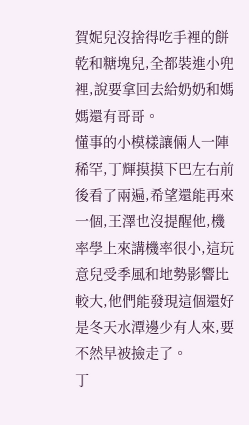賀妮兒沒捨得吃手裡的餅乾和糖塊兒,全都裝進小兜裡,說要拿回去給奶奶和媽媽還有哥哥。
懂事的小模樣讓倆人一陣稀罕,丁輝摸摸下巴左右前後看了兩遍,希望還能再來一個,王澤也沒提醒他,機率學上來講機率很小,這玩意兒受季風和地勢影響比較大,他們能發現這個還好是冬天水潭邊少有人來,要不然早被撿走了。
丁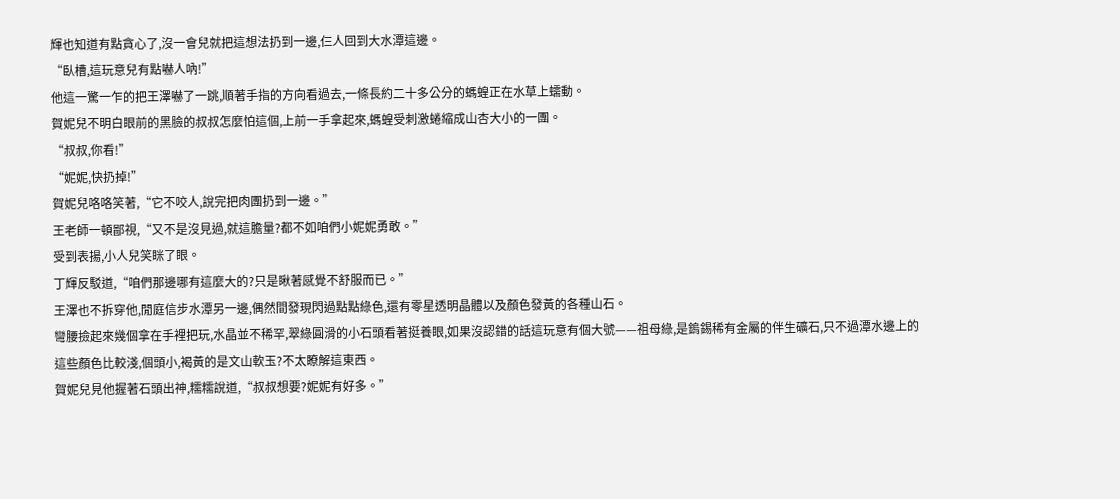輝也知道有點貪心了,沒一會兒就把這想法扔到一邊,仨人回到大水潭這邊。
“臥槽,這玩意兒有點嚇人吶!”
他這一驚一乍的把王澤嚇了一跳,順著手指的方向看過去,一條長約二十多公分的螞蝗正在水草上蠕動。
賀妮兒不明白眼前的黑臉的叔叔怎麼怕這個,上前一手拿起來,螞蝗受刺激蜷縮成山杏大小的一團。
“叔叔,你看!”
“妮妮,快扔掉!”
賀妮兒咯咯笑著,“它不咬人,說完把肉團扔到一邊。”
王老師一頓鄙視,“又不是沒見過,就這膽量?都不如咱們小妮妮勇敢。”
受到表揚,小人兒笑眯了眼。
丁輝反駁道,“咱們那邊哪有這麼大的?只是瞅著感覺不舒服而已。”
王澤也不拆穿他,閒庭信步水潭另一邊,偶然間發現閃過點點綠色,還有零星透明晶體以及顏色發黃的各種山石。
彎腰撿起來幾個拿在手裡把玩,水晶並不稀罕,翠綠圓滑的小石頭看著挺養眼,如果沒認錯的話這玩意有個大號——祖母綠,是鎢錫稀有金屬的伴生礦石,只不過潭水邊上的這些顏色比較淺,個頭小,褐黃的是文山軟玉?不太瞭解這東西。
賀妮兒見他握著石頭出神,糯糯說道,“叔叔想要?妮妮有好多。”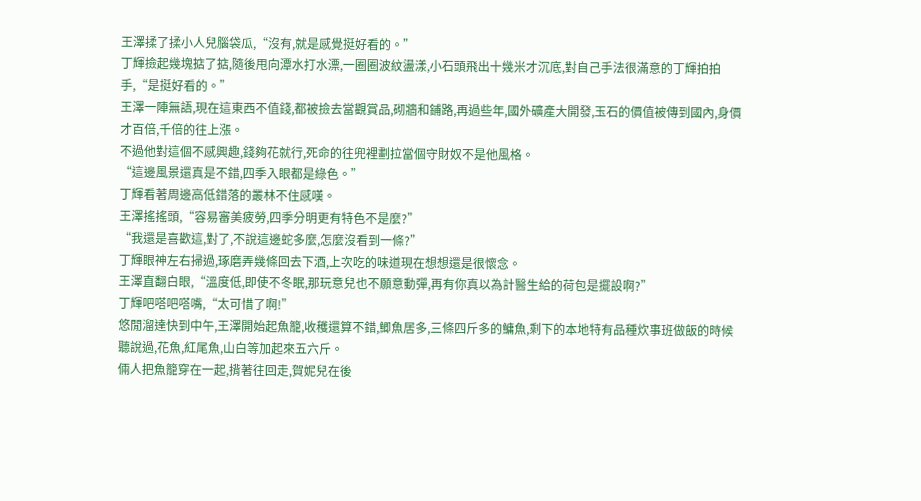王澤揉了揉小人兒腦袋瓜,“沒有,就是感覺挺好看的。”
丁輝撿起幾塊掂了掂,隨後甩向潭水打水漂,一圈圈波紋盪漾,小石頭飛出十幾米才沉底,對自己手法很滿意的丁輝拍拍手,“是挺好看的。”
王澤一陣無語,現在這東西不值錢,都被撿去當觀賞品,砌牆和鋪路,再過些年,國外礦產大開發,玉石的價值被傳到國內,身價才百倍,千倍的往上漲。
不過他對這個不感興趣,錢夠花就行,死命的往兜裡劃拉當個守財奴不是他風格。
“這邊風景還真是不錯,四季入眼都是綠色。”
丁輝看著周邊高低錯落的叢林不住感嘆。
王澤搖搖頭,“容易審美疲勞,四季分明更有特色不是麼?”
“我還是喜歡這,對了,不說這邊蛇多麼,怎麼沒看到一條?”
丁輝眼神左右掃過,琢磨弄幾條回去下酒,上次吃的味道現在想想還是很懷念。
王澤直翻白眼,“溫度低,即使不冬眠,那玩意兒也不願意動彈,再有你真以為計醫生給的荷包是擺設啊?”
丁輝吧嗒吧嗒嘴,“太可惜了啊!”
悠閒溜達快到中午,王澤開始起魚籠,收穫還算不錯,鯽魚居多,三條四斤多的鱅魚,剩下的本地特有品種炊事班做飯的時候聽說過,花魚,紅尾魚,山白等加起來五六斤。
倆人把魚籠穿在一起,揹著往回走,賀妮兒在後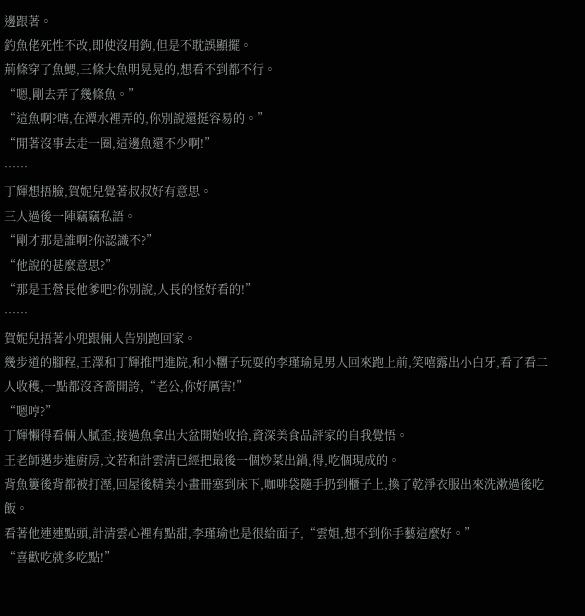邊跟著。
釣魚佬死性不改,即使沒用鉤,但是不耽誤顯擺。
荊條穿了魚鰓,三條大魚明晃晃的,想看不到都不行。
“嗯,剛去弄了幾條魚。”
“這魚啊?嗐,在潭水裡弄的,你別說還挺容易的。”
“閒著沒事去走一圈,這邊魚還不少啊!”
……
丁輝想捂臉,賀妮兒覺著叔叔好有意思。
三人過後一陣竊竊私語。
“剛才那是誰啊?你認識不?”
“他說的甚麼意思?”
“那是王營長他爹吧?你別說,人長的怪好看的!”
……
賀妮兒捂著小兜跟倆人告別跑回家。
幾步道的腳程,王澤和丁輝推門進院,和小糰子玩耍的李瑾瑜見男人回來跑上前,笑嘻露出小白牙,看了看二人收穫,一點都沒吝嗇開誇,“老公,你好厲害!”
“嗯哼?”
丁輝懶得看倆人膩歪,接過魚拿出大盆開始收拾,資深美食品評家的自我覺悟。
王老師邁步進廚房,文若和計雲清已經把最後一個炒菜出鍋,得,吃個現成的。
背魚簍後背都被打溼,回屋後精美小畫冊塞到床下,咖啡袋隨手扔到櫃子上,換了乾淨衣服出來洗漱過後吃飯。
看著他連連點頭,計清雲心裡有點甜,李瑾瑜也是很給面子,“雲姐,想不到你手藝這麼好。”
“喜歡吃就多吃點!”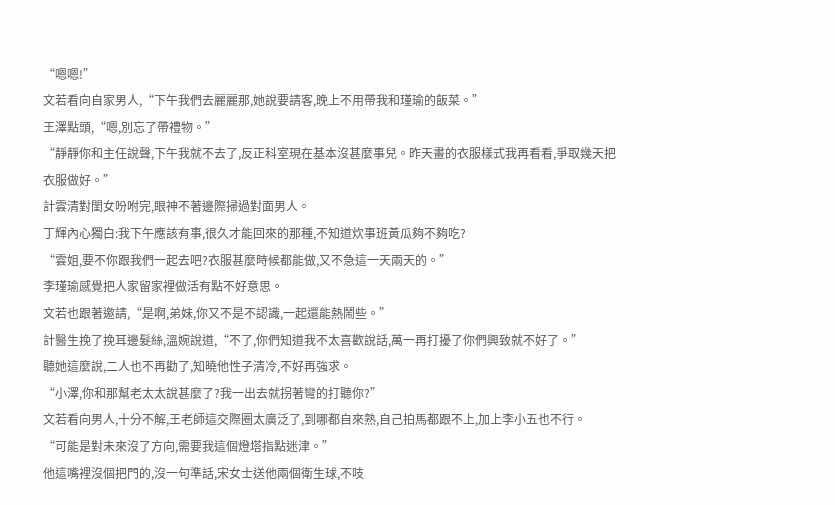“嗯嗯!”
文若看向自家男人,“下午我們去麗麗那,她說要請客,晚上不用帶我和瑾瑜的飯菜。”
王澤點頭,“嗯,別忘了帶禮物。”
“靜靜你和主任說聲,下午我就不去了,反正科室現在基本沒甚麼事兒。昨天畫的衣服樣式我再看看,爭取幾天把衣服做好。”
計雲清對閨女吩咐完,眼神不著邊際掃過對面男人。
丁輝內心獨白:我下午應該有事,很久才能回來的那種,不知道炊事班黃瓜夠不夠吃?
“雲姐,要不你跟我們一起去吧?衣服甚麼時候都能做,又不急這一天兩天的。”
李瑾瑜感覺把人家留家裡做活有點不好意思。
文若也跟著邀請,“是啊,弟妹,你又不是不認識,一起還能熱鬧些。”
計醫生挽了挽耳邊髮絲,溫婉說道,“不了,你們知道我不太喜歡說話,萬一再打擾了你們興致就不好了。”
聽她這麼說,二人也不再勸了,知曉他性子清冷,不好再強求。
“小澤,你和那幫老太太說甚麼了?我一出去就拐著彎的打聽你?”
文若看向男人,十分不解,王老師這交際圈太廣泛了,到哪都自來熟,自己拍馬都跟不上,加上李小五也不行。
“可能是對未來沒了方向,需要我這個燈塔指點迷津。”
他這嘴裡沒個把門的,沒一句準話,宋女士送他兩個衛生球,不吱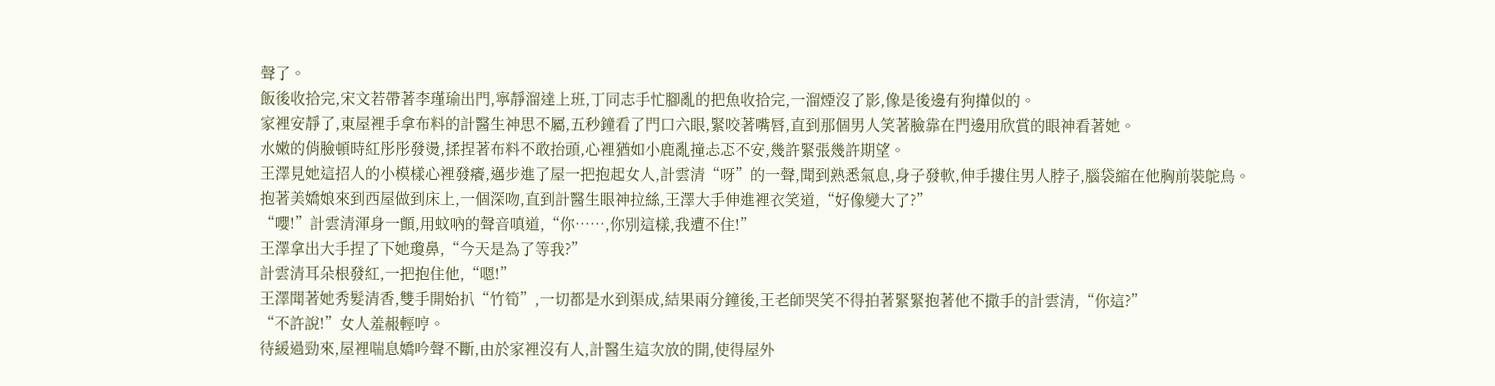聲了。
飯後收拾完,宋文若帶著李瑾瑜出門,寧靜溜達上班,丁同志手忙腳亂的把魚收拾完,一溜煙沒了影,像是後邊有狗攆似的。
家裡安靜了,東屋裡手拿布料的計醫生神思不屬,五秒鐘看了門口六眼,緊咬著嘴唇,直到那個男人笑著臉靠在門邊用欣賞的眼神看著她。
水嫩的俏臉頓時紅彤彤發燙,揉捏著布料不敢抬頭,心裡猶如小鹿亂撞忐忑不安,幾許緊張幾許期望。
王澤見她這招人的小模樣心裡發癢,邁步進了屋一把抱起女人,計雲清“呀”的一聲,聞到熟悉氣息,身子發軟,伸手摟住男人脖子,腦袋縮在他胸前裝鴕鳥。
抱著美嬌娘來到西屋做到床上,一個深吻,直到計醫生眼神拉絲,王澤大手伸進裡衣笑道,“好像變大了?”
“嚶!”計雲清渾身一顫,用蚊吶的聲音嗔道,“你……,你別這樣,我遭不住!”
王澤拿出大手捏了下她瓊鼻,“今天是為了等我?”
計雲清耳朵根發紅,一把抱住他,“嗯!”
王澤聞著她秀髮清香,雙手開始扒“竹筍”,一切都是水到渠成,結果兩分鐘後,王老師哭笑不得拍著緊緊抱著他不撒手的計雲清,“你這?”
“不許說!”女人羞赧輕哼。
待緩過勁來,屋裡喘息嬌吟聲不斷,由於家裡沒有人,計醫生這次放的開,使得屋外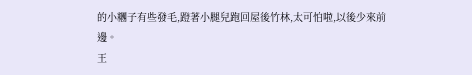的小糰子有些發毛,蹬著小腿兒跑回屋後竹林,太可怕啦,以後少來前邊。
王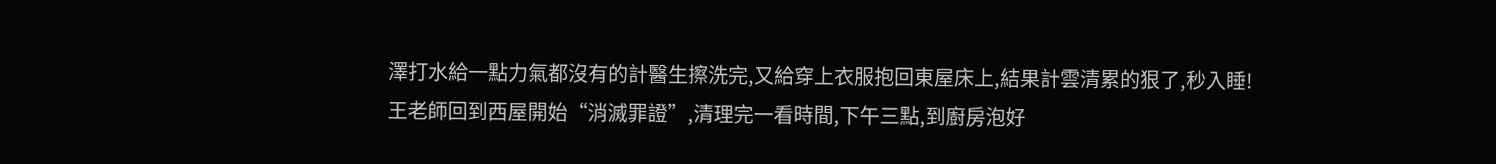澤打水給一點力氣都沒有的計醫生擦洗完,又給穿上衣服抱回東屋床上,結果計雲清累的狠了,秒入睡!
王老師回到西屋開始“消滅罪證”,清理完一看時間,下午三點,到廚房泡好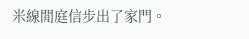米線閒庭信步出了家門。